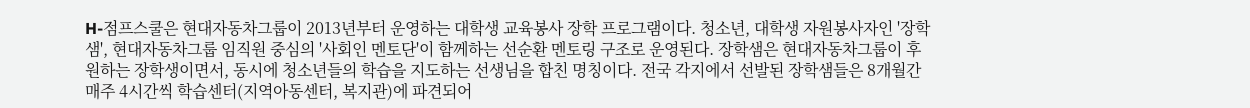H-점프스쿨은 현대자동차그룹이 2013년부터 운영하는 대학생 교육봉사 장학 프로그램이다. 청소년, 대학생 자원봉사자인 '장학샘', 현대자동차그룹 임직원 중심의 '사회인 멘토단'이 함께하는 선순환 멘토링 구조로 운영된다. 장학샘은 현대자동차그룹이 후원하는 장학생이면서, 동시에 청소년들의 학습을 지도하는 선생님을 합친 명칭이다. 전국 각지에서 선발된 장학샘들은 8개월간 매주 4시간씩 학습센터(지역아동센터, 복지관)에 파견되어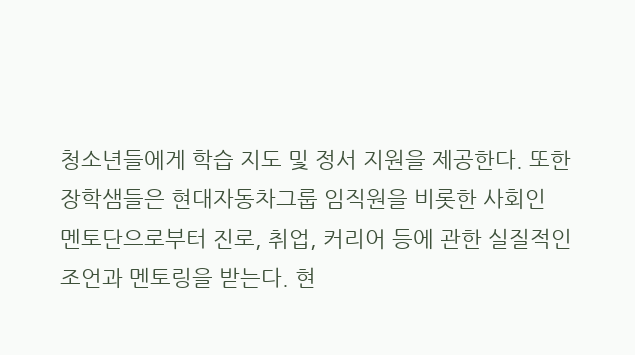청소년들에게 학습 지도 및 정서 지원을 제공한다. 또한 장학샘들은 현대자동차그룹 임직원을 비롯한 사회인 멘토단으로부터 진로, 취업, 커리어 등에 관한 실질적인 조언과 멘토링을 받는다. 현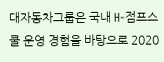대자동차그룹은 국내 H-점프스쿨 운영 경험을 바탕으로 2020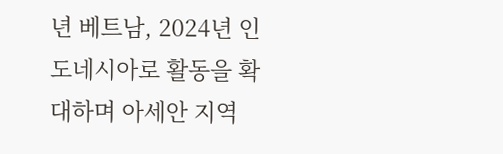년 베트남, 2024년 인도네시아로 활동을 확대하며 아세안 지역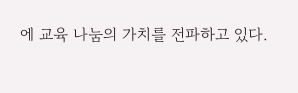에 교육 나눔의 가치를 전파하고 있다.